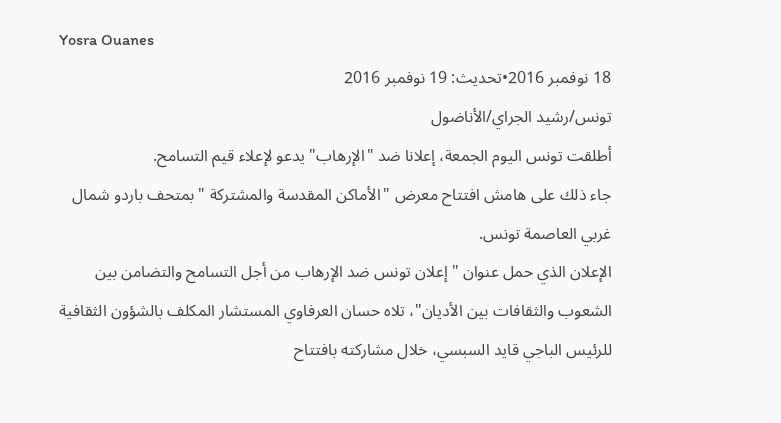Yosra Ouanes
18 نوفمبر 2016•تحديث: 19 نوفمبر 2016
تونس/رشيد الجراي/الأناضول
أطلقت تونس اليوم الجمعة، إعلانا ضد "الإرهاب" يدعو لإعلاء قيم التسامح.
جاء ذلك على هامش افتتاح معرض "الأماكن المقدسة والمشتركة " بمتحف باردو شمال غربي العاصمة تونس.
الإعلان الذي حمل عنوان "إعلان تونس ضد الإرهاب من أجل التسامح والتضامن بين الشعوب والثقافات بين الأديان"، تلاه حسان العرفاوي المستشار المكلف بالشؤون الثقافية للرئيس الباجي قايد السبسي، خلال مشاركته بافتتاح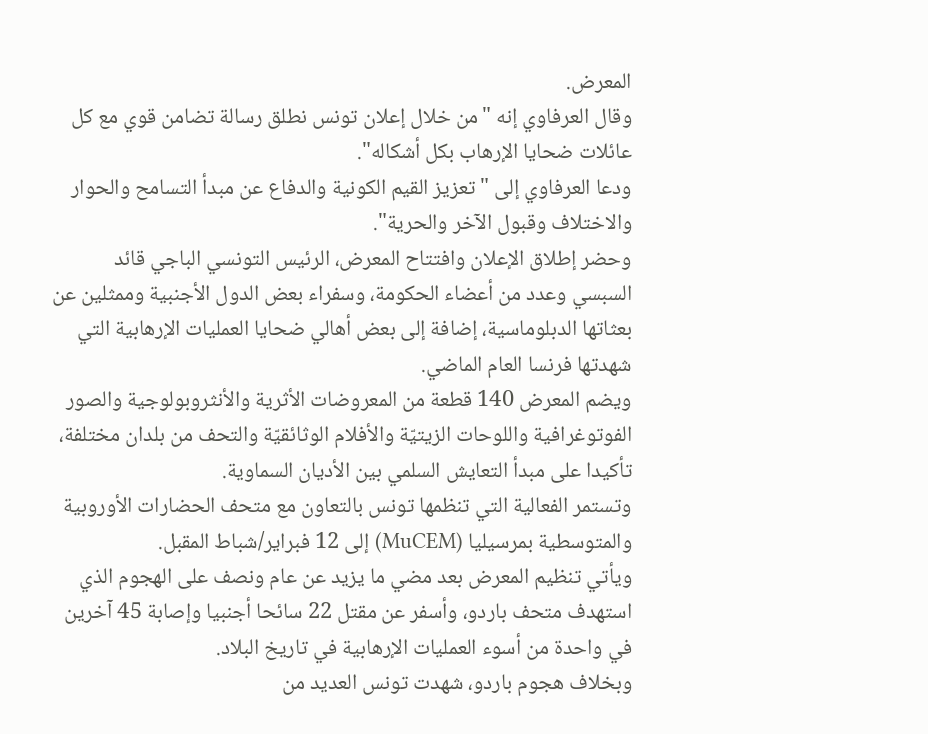المعرض.
وقال العرفاوي إنه "من خلال إعلان تونس نطلق رسالة تضامن قوي مع كل عائلات ضحايا الإرهاب بكل أشكاله".
ودعا العرفاوي إلى "تعزيز القيم الكونية والدفاع عن مبدأ التسامح والحوار والاختلاف وقبول الآخر والحرية".
وحضر إطلاق الإعلان وافتتاح المعرض، الرئيس التونسي الباجي قائد السبسي وعدد من أعضاء الحكومة، وسفراء بعض الدول الأجنبية وممثلين عن بعثاتها الدبلوماسية، إضافة إلى بعض أهالي ضحايا العمليات الإرهابية التي شهدتها فرنسا العام الماضي.
ويضم المعرض 140 قطعة من المعروضات الأثرية والأنثروبولوجية والصور الفوتوغرافية واللوحات الزيتيّة والأفلام الوثائقيّة والتحف من بلدان مختلفة، تأكيدا على مبدأ التعايش السلمي بين الأديان السماوية.
وتستمر الفعالية التي تنظمها تونس بالتعاون مع متحف الحضارات الأوروبية والمتوسطية بمرسيليا (MuCEM) إلى 12 فبراير/شباط المقبل.
ويأتي تنظيم المعرض بعد مضي ما يزيد عن عام ونصف على الهجوم الذي استهدف متحف باردو، وأسفر عن مقتل 22 سائحا أجنبيا وإصابة 45 آخرين في واحدة من أسوء العمليات الإرهابية في تاريخ البلاد.
وبخلاف هجوم باردو، شهدت تونس العديد من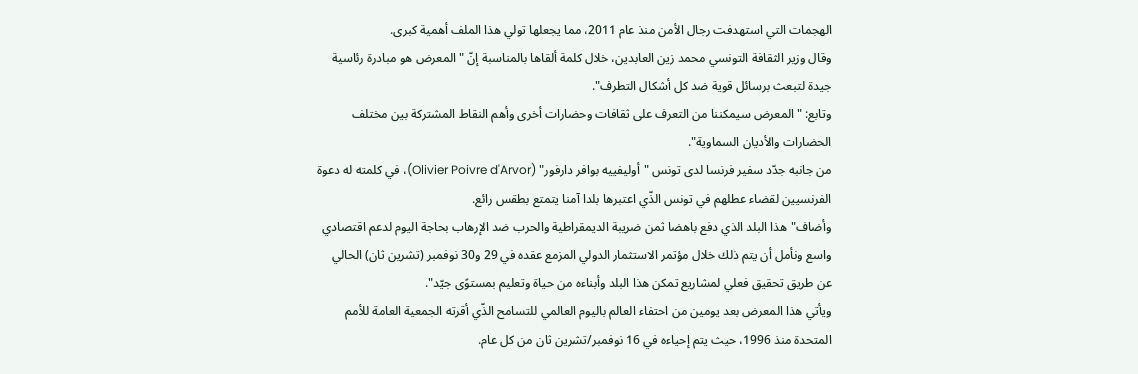الهجمات التي استهدفت رجال الأمن منذ عام 2011، مما يجعلها تولي هذا الملف أهمية كبرى.
وقال وزير الثقافة التونسي محمد زين العابدين، خلال كلمة ألقاها بالمناسبة إنّ "المعرض هو مبادرة رئاسية جيدة لتبعث برسائل قوية ضد كل أشكال التطرف".
وتابع: "المعرض سيمكننا من التعرف على ثقافات وحضارات أخرى وأهم النقاط المشتركة بين مختلف الحضارات والأديان السماوية".
من جانبه جدّد سفير فرنسا لدى تونس "أوليفييه بوافر دارفور" (Olivier Poivre d'Arvor)، في كلمته له دعوة الفرنسيين لقضاء عطلهم في تونس الذّي اعتبرها بلدا آمنا يتمتع بطقس رائع.
وأضاف"هذا البلد الذي دفع باهضا ثمن ضريبة الديمقراطية والحرب ضد الإرهاب بحاجة اليوم لدعم اقتصادي واسع ونأمل أن يتم ذلك خلال مؤتمر الاستثمار الدولي المزمع عقده في 29 و30 نوفمبر (تشرين ثان) الحالي عن طريق تحقيق فعلي لمشاريع تمكن هذا البلد وأبناءه من حياة وتعليم بمستوًى جيّد".
ويأتي هذا المعرض بعد يومين من احتفاء العالم باليوم العالمي للتسامح الذّي أقرته الجمعية العامة للأمم المتحدة منذ 1996، حيث يتم إحياءه في 16 نوفمبر/تشرين ثان من كل عام.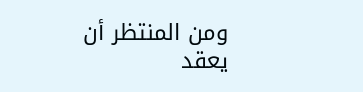ومن المنتظر أن يعقد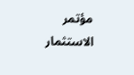مؤتمر الاستثمار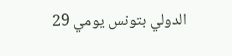الدولي بتونس يومي 29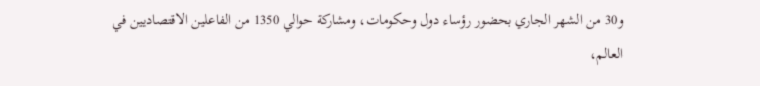و30 من الشهر الجاري بحضور رؤساء دول وحكومات، ومشاركة حوالي 1350 من الفاعلين الاقتصاديين في العالم،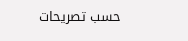حسب تصريحات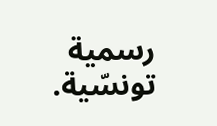رسمية تونسّية.